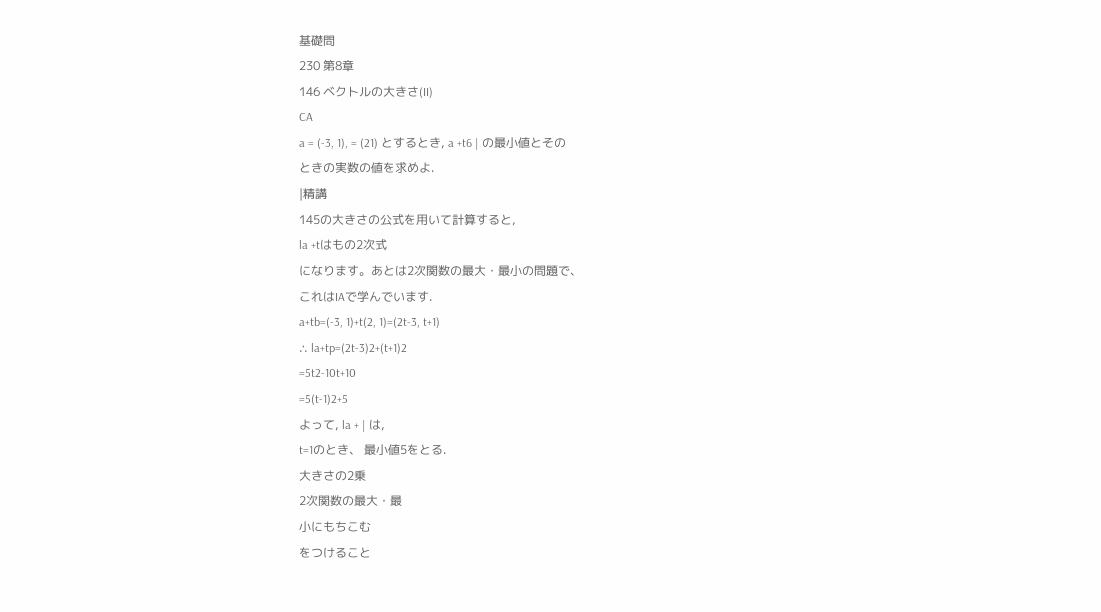基礎問
230 第8章
146 ベクトルの大きさ(II)
CA
a = (-3, 1), = (21) とするとき, a +t6 | の最小値とその
ときの実数の値を求めよ.
|精講
145の大きさの公式を用いて計算すると,
la +tはもの2次式
になります。あとは2次関数の最大・最小の問題で、
これはIAで学んでいます.
a+tb=(-3, 1)+t(2, 1)=(2t-3, t+1)
∴ la+tp=(2t-3)2+(t+1)2
=5t2-10t+10
=5(t-1)2+5
よって, la + | は,
t=1のとき、 最小値5をとる.
大きさの2乗
2次関数の最大・最
小にもちこむ
をつけること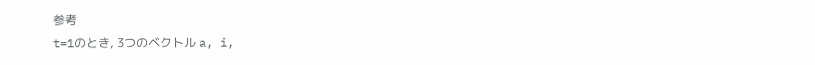参考
t=1のとき, 3つのベクトル a, i,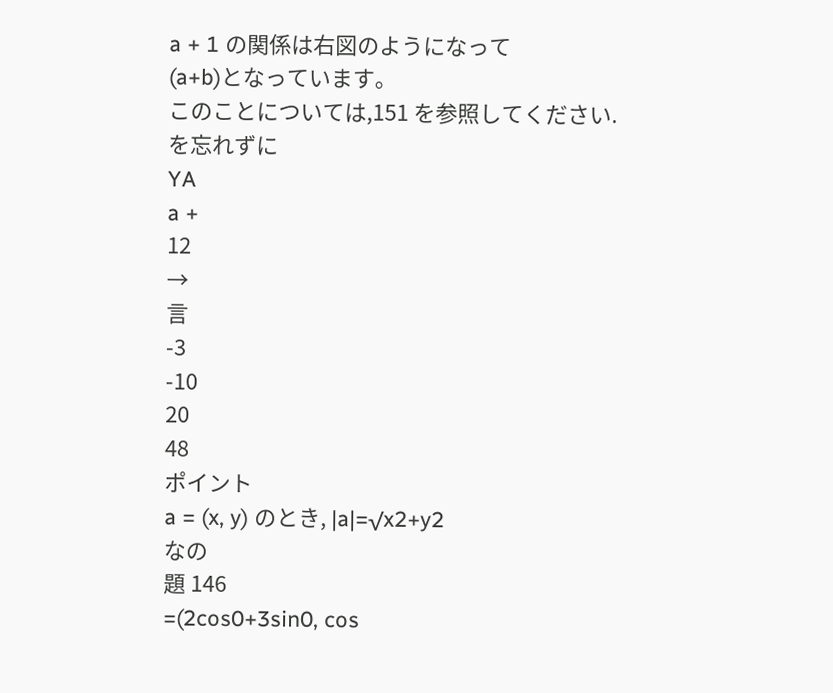a + 1 の関係は右図のようになって
(a+b)となっています。
このことについては,151 を参照してください.
を忘れずに
YA
a +
12
→
言
-3
-10
20
48
ポイント
a = (x, y) のとき, |a|=√x2+y2
なの
題 146
=(2cos0+3sin0, cos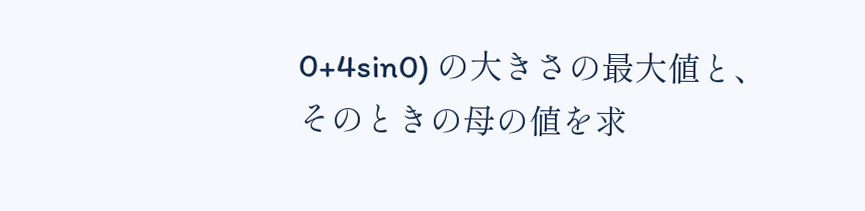0+4sin0) の大きさの最大値と、
そのときの母の値を求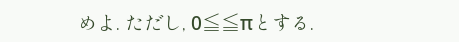めよ. ただし, 0≦≦πとする.